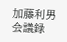加藤利男
会議録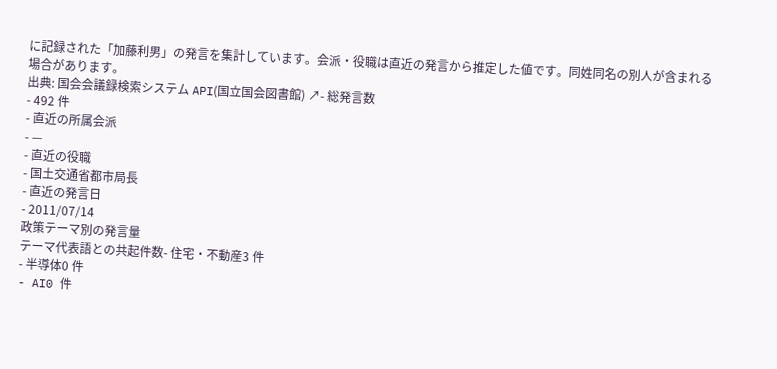に記録された「加藤利男」の発言を集計しています。会派・役職は直近の発言から推定した値です。同姓同名の別人が含まれる場合があります。
出典: 国会会議録検索システム API(国立国会図書館) ↗- 総発言数
- 492 件
- 直近の所属会派
- —
- 直近の役職
- 国土交通省都市局長
- 直近の発言日
- 2011/07/14
政策テーマ別の発言量
テーマ代表語との共起件数- 住宅・不動産3 件
- 半導体0 件
- AI0 件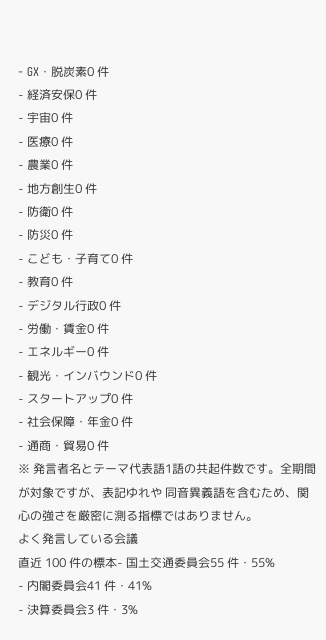- GX・脱炭素0 件
- 経済安保0 件
- 宇宙0 件
- 医療0 件
- 農業0 件
- 地方創生0 件
- 防衛0 件
- 防災0 件
- こども・子育て0 件
- 教育0 件
- デジタル行政0 件
- 労働・賃金0 件
- エネルギー0 件
- 観光・インバウンド0 件
- スタートアップ0 件
- 社会保障・年金0 件
- 通商・貿易0 件
※ 発言者名とテーマ代表語1語の共起件数です。全期間が対象ですが、表記ゆれや 同音異義語を含むため、関心の強さを厳密に測る指標ではありません。
よく発言している会議
直近 100 件の標本- 国土交通委員会55 件・55%
- 内閣委員会41 件・41%
- 決算委員会3 件・3%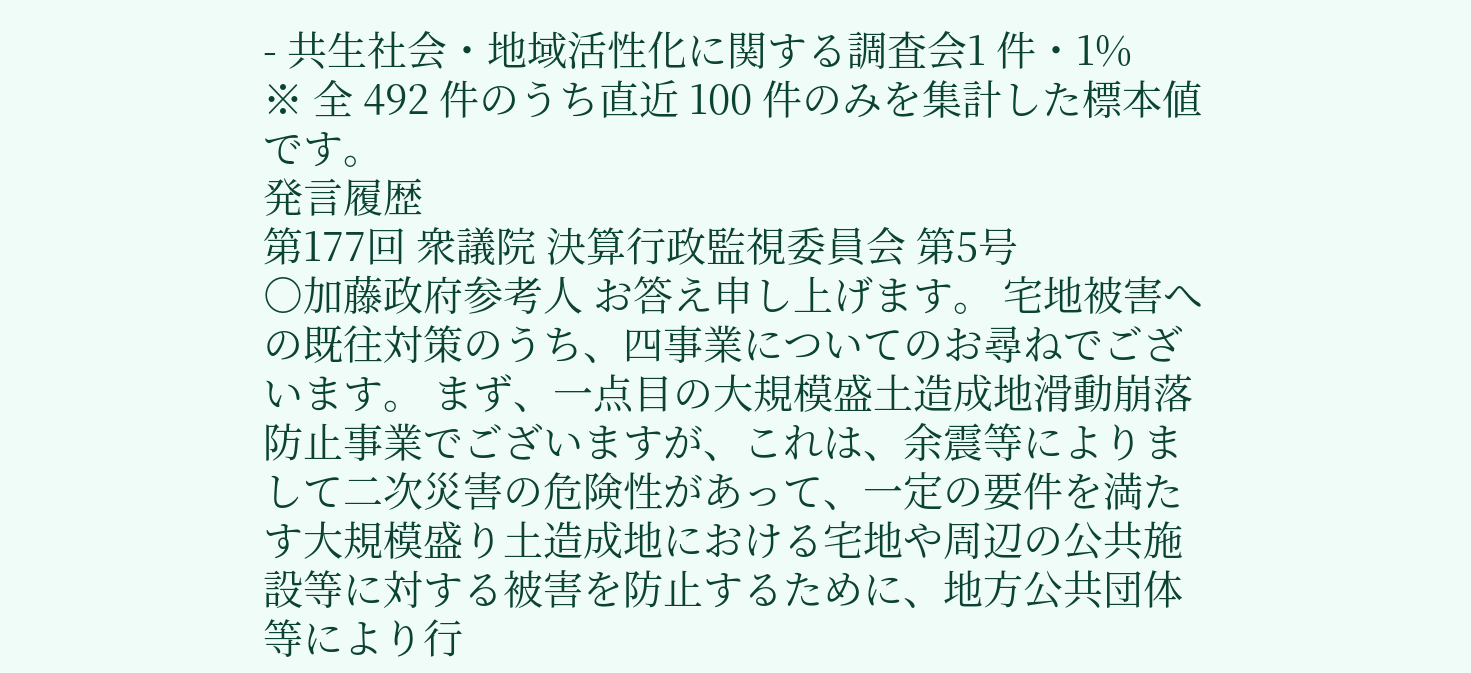- 共生社会・地域活性化に関する調査会1 件・1%
※ 全 492 件のうち直近 100 件のみを集計した標本値です。
発言履歴
第177回 衆議院 決算行政監視委員会 第5号
○加藤政府参考人 お答え申し上げます。 宅地被害への既往対策のうち、四事業についてのお尋ねでございます。 まず、一点目の大規模盛土造成地滑動崩落防止事業でございますが、これは、余震等によりまして二次災害の危険性があって、一定の要件を満たす大規模盛り土造成地における宅地や周辺の公共施設等に対する被害を防止するために、地方公共団体等により行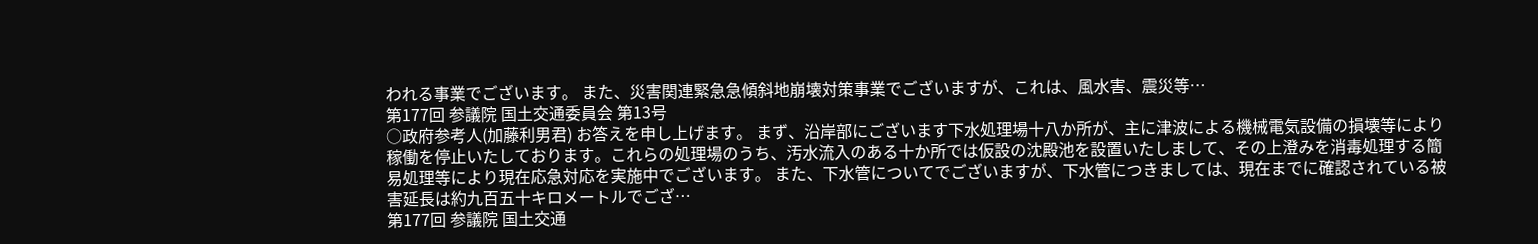われる事業でございます。 また、災害関連緊急急傾斜地崩壊対策事業でございますが、これは、風水害、震災等…
第177回 参議院 国土交通委員会 第13号
○政府参考人(加藤利男君) お答えを申し上げます。 まず、沿岸部にございます下水処理場十八か所が、主に津波による機械電気設備の損壊等により稼働を停止いたしております。これらの処理場のうち、汚水流入のある十か所では仮設の沈殿池を設置いたしまして、その上澄みを消毒処理する簡易処理等により現在応急対応を実施中でございます。 また、下水管についてでございますが、下水管につきましては、現在までに確認されている被害延長は約九百五十キロメートルでござ…
第177回 参議院 国土交通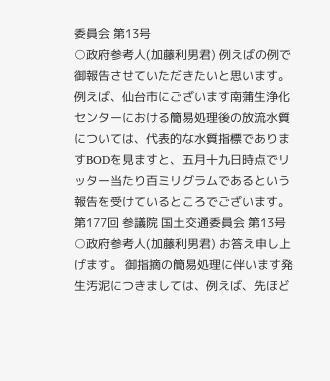委員会 第13号
○政府参考人(加藤利男君) 例えばの例で御報告させていただきたいと思います。 例えば、仙台市にございます南蒲生浄化センターにおける簡易処理後の放流水質については、代表的な水質指標でありますBODを見ますと、五月十九日時点でリッター当たり百ミリグラムであるという報告を受けているところでございます。
第177回 参議院 国土交通委員会 第13号
○政府参考人(加藤利男君) お答え申し上げます。 御指摘の簡易処理に伴います発生汚泥につきましては、例えば、先ほど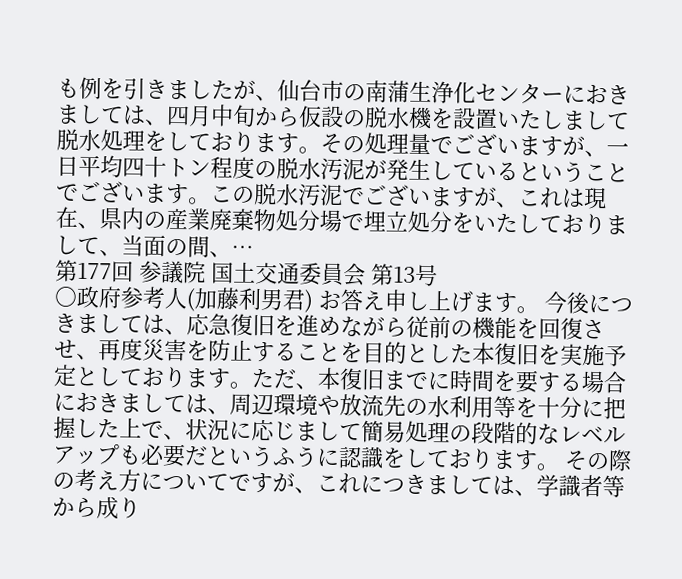も例を引きましたが、仙台市の南蒲生浄化センターにおきましては、四月中旬から仮設の脱水機を設置いたしまして脱水処理をしております。その処理量でございますが、一日平均四十トン程度の脱水汚泥が発生しているということでございます。この脱水汚泥でございますが、これは現在、県内の産業廃棄物処分場で埋立処分をいたしておりまして、当面の間、…
第177回 参議院 国土交通委員会 第13号
○政府参考人(加藤利男君) お答え申し上げます。 今後につきましては、応急復旧を進めながら従前の機能を回復させ、再度災害を防止することを目的とした本復旧を実施予定としております。ただ、本復旧までに時間を要する場合におきましては、周辺環境や放流先の水利用等を十分に把握した上で、状況に応じまして簡易処理の段階的なレベルアップも必要だというふうに認識をしております。 その際の考え方についてですが、これにつきましては、学識者等から成り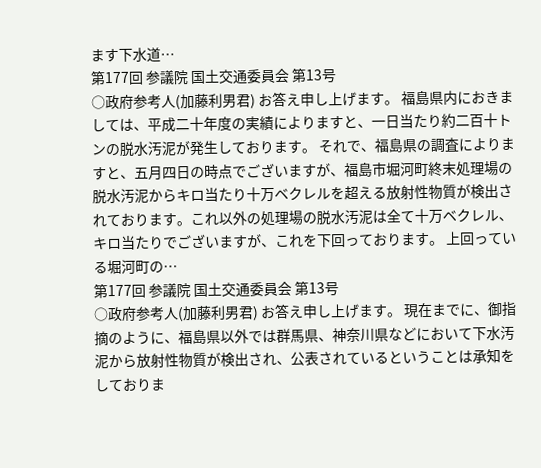ます下水道…
第177回 参議院 国土交通委員会 第13号
○政府参考人(加藤利男君) お答え申し上げます。 福島県内におきましては、平成二十年度の実績によりますと、一日当たり約二百十トンの脱水汚泥が発生しております。 それで、福島県の調査によりますと、五月四日の時点でございますが、福島市堀河町終末処理場の脱水汚泥からキロ当たり十万ベクレルを超える放射性物質が検出されております。これ以外の処理場の脱水汚泥は全て十万ベクレル、キロ当たりでございますが、これを下回っております。 上回っている堀河町の…
第177回 参議院 国土交通委員会 第13号
○政府参考人(加藤利男君) お答え申し上げます。 現在までに、御指摘のように、福島県以外では群馬県、神奈川県などにおいて下水汚泥から放射性物質が検出され、公表されているということは承知をしておりま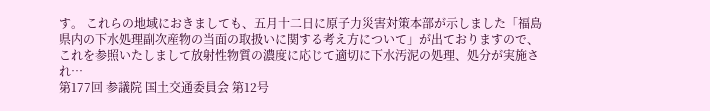す。 これらの地域におきましても、五月十二日に原子力災害対策本部が示しました「福島県内の下水処理副次産物の当面の取扱いに関する考え方について」が出ておりますので、これを参照いたしまして放射性物質の濃度に応じて適切に下水汚泥の処理、処分が実施され…
第177回 参議院 国土交通委員会 第12号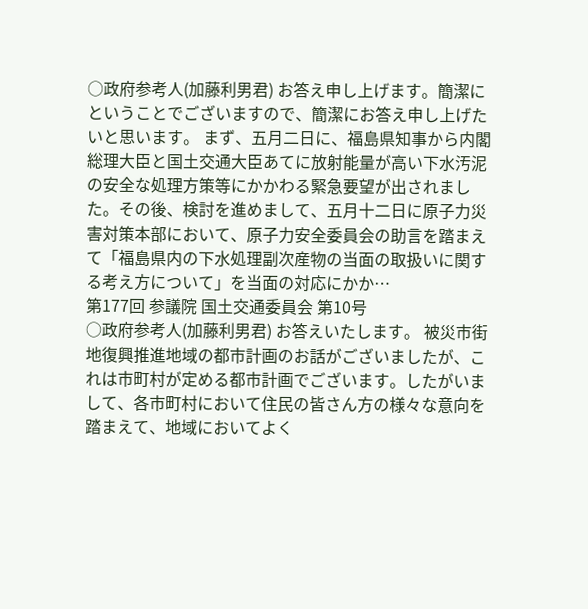○政府参考人(加藤利男君) お答え申し上げます。簡潔にということでございますので、簡潔にお答え申し上げたいと思います。 まず、五月二日に、福島県知事から内閣総理大臣と国土交通大臣あてに放射能量が高い下水汚泥の安全な処理方策等にかかわる緊急要望が出されました。その後、検討を進めまして、五月十二日に原子力災害対策本部において、原子力安全委員会の助言を踏まえて「福島県内の下水処理副次産物の当面の取扱いに関する考え方について」を当面の対応にかか…
第177回 参議院 国土交通委員会 第10号
○政府参考人(加藤利男君) お答えいたします。 被災市街地復興推進地域の都市計画のお話がございましたが、これは市町村が定める都市計画でございます。したがいまして、各市町村において住民の皆さん方の様々な意向を踏まえて、地域においてよく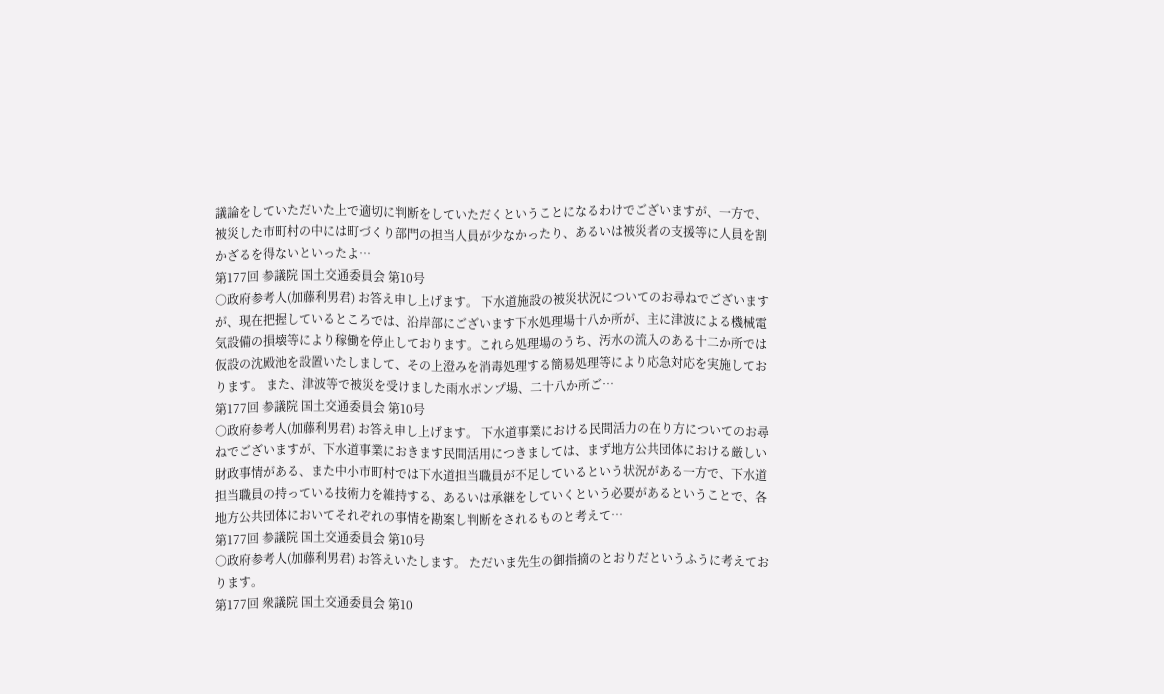議論をしていただいた上で適切に判断をしていただくということになるわけでございますが、一方で、被災した市町村の中には町づくり部門の担当人員が少なかったり、あるいは被災者の支援等に人員を割かざるを得ないといったよ…
第177回 参議院 国土交通委員会 第10号
○政府参考人(加藤利男君) お答え申し上げます。 下水道施設の被災状況についてのお尋ねでございますが、現在把握しているところでは、沿岸部にございます下水処理場十八か所が、主に津波による機械電気設備の損壊等により稼働を停止しております。これら処理場のうち、汚水の流入のある十二か所では仮設の沈殿池を設置いたしまして、その上澄みを消毒処理する簡易処理等により応急対応を実施しております。 また、津波等で被災を受けました雨水ポンプ場、二十八か所ご…
第177回 参議院 国土交通委員会 第10号
○政府参考人(加藤利男君) お答え申し上げます。 下水道事業における民間活力の在り方についてのお尋ねでございますが、下水道事業におきます民間活用につきましては、まず地方公共団体における厳しい財政事情がある、また中小市町村では下水道担当職員が不足しているという状況がある一方で、下水道担当職員の持っている技術力を維持する、あるいは承継をしていくという必要があるということで、各地方公共団体においてそれぞれの事情を勘案し判断をされるものと考えて…
第177回 参議院 国土交通委員会 第10号
○政府参考人(加藤利男君) お答えいたします。 ただいま先生の御指摘のとおりだというふうに考えております。
第177回 衆議院 国土交通委員会 第10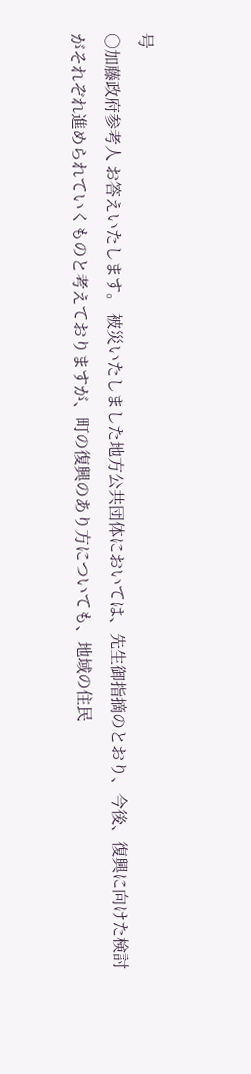号
○加藤政府参考人 お答えいたします。 被災いたしました地方公共団体においては、先生御指摘のとおり、今後、復興に向けた検討がそれぞれ進められていくものと考えておりますが、町の復興のあり方についても、地域の住民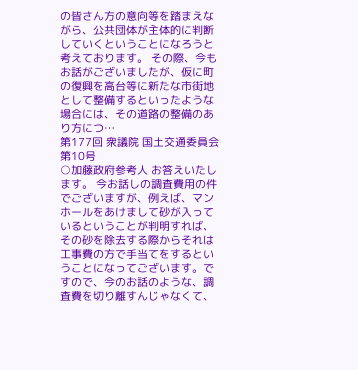の皆さん方の意向等を踏まえながら、公共団体が主体的に判断していくということになろうと考えております。 その際、今もお話がございましたが、仮に町の復興を高台等に新たな市街地として整備するといったような場合には、その道路の整備のあり方につ…
第177回 衆議院 国土交通委員会 第10号
○加藤政府参考人 お答えいたします。 今お話しの調査費用の件でございますが、例えば、マンホールをあけまして砂が入っているということが判明すれば、その砂を除去する際からそれは工事費の方で手当てをするということになってございます。ですので、今のお話のような、調査費を切り離すんじゃなくて、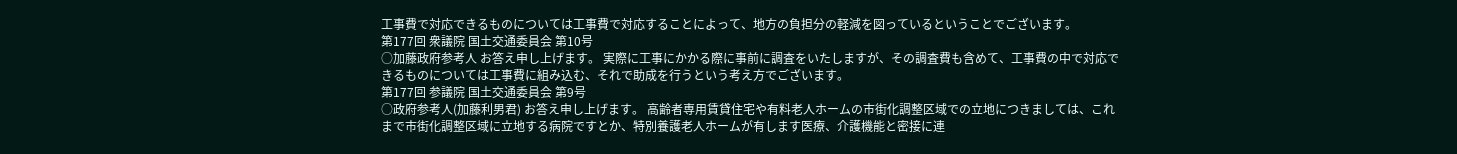工事費で対応できるものについては工事費で対応することによって、地方の負担分の軽減を図っているということでございます。
第177回 衆議院 国土交通委員会 第10号
○加藤政府参考人 お答え申し上げます。 実際に工事にかかる際に事前に調査をいたしますが、その調査費も含めて、工事費の中で対応できるものについては工事費に組み込む、それで助成を行うという考え方でございます。
第177回 参議院 国土交通委員会 第9号
○政府参考人(加藤利男君) お答え申し上げます。 高齢者専用賃貸住宅や有料老人ホームの市街化調整区域での立地につきましては、これまで市街化調整区域に立地する病院ですとか、特別養護老人ホームが有します医療、介護機能と密接に連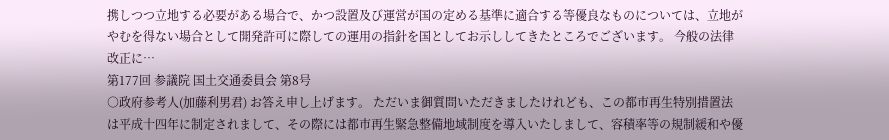携しつつ立地する必要がある場合で、かつ設置及び運営が国の定める基準に適合する等優良なものについては、立地がやむを得ない場合として開発許可に際しての運用の指針を国としてお示ししてきたところでございます。 今般の法律改正に…
第177回 参議院 国土交通委員会 第8号
○政府参考人(加藤利男君) お答え申し上げます。 ただいま御質問いただきましたけれども、この都市再生特別措置法は平成十四年に制定されまして、その際には都市再生緊急整備地域制度を導入いたしまして、容積率等の規制緩和や優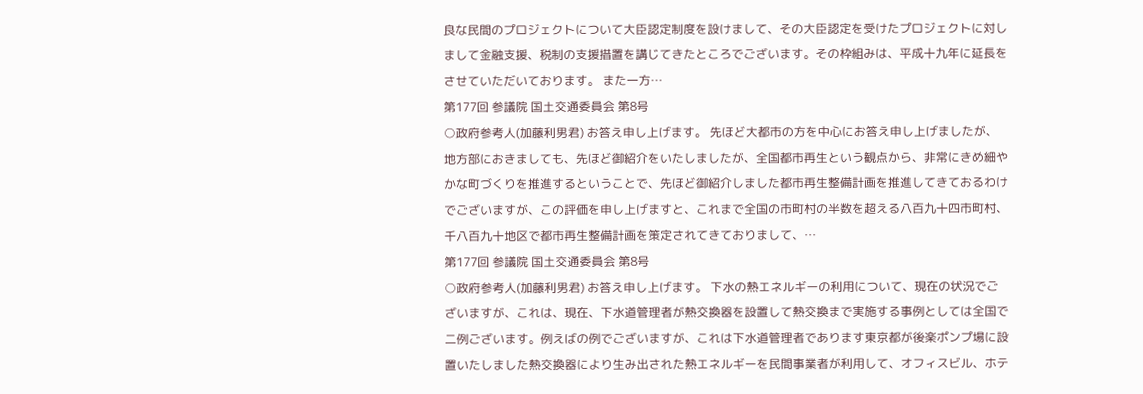良な民間のプロジェクトについて大臣認定制度を設けまして、その大臣認定を受けたプロジェクトに対しまして金融支援、税制の支援措置を講じてきたところでございます。その枠組みは、平成十九年に延長をさせていただいております。 また一方…
第177回 参議院 国土交通委員会 第8号
○政府参考人(加藤利男君) お答え申し上げます。 先ほど大都市の方を中心にお答え申し上げましたが、地方部におきましても、先ほど御紹介をいたしましたが、全国都市再生という観点から、非常にきめ細やかな町づくりを推進するということで、先ほど御紹介しました都市再生整備計画を推進してきておるわけでございますが、この評価を申し上げますと、これまで全国の市町村の半数を超える八百九十四市町村、千八百九十地区で都市再生整備計画を策定されてきておりまして、…
第177回 参議院 国土交通委員会 第8号
○政府参考人(加藤利男君) お答え申し上げます。 下水の熱エネルギーの利用について、現在の状況でございますが、これは、現在、下水道管理者が熱交換器を設置して熱交換まで実施する事例としては全国で二例ございます。例えばの例でございますが、これは下水道管理者であります東京都が後楽ポンプ場に設置いたしました熱交換器により生み出された熱エネルギーを民間事業者が利用して、オフィスビル、ホテ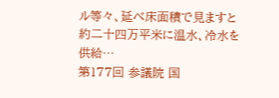ル等々、延べ床面積で見ますと約二十四万平米に温水、冷水を供給…
第177回 参議院 国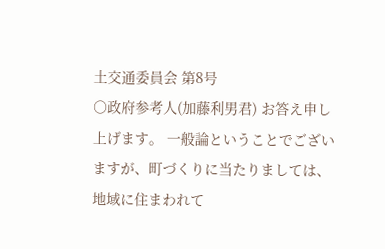土交通委員会 第8号
○政府参考人(加藤利男君) お答え申し上げます。 一般論ということでございますが、町づくりに当たりましては、地域に住まわれて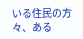いる住民の方々、ある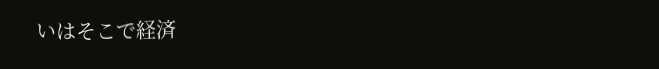いはそこで経済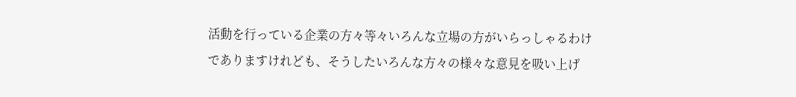活動を行っている企業の方々等々いろんな立場の方がいらっしゃるわけでありますけれども、そうしたいろんな方々の様々な意見を吸い上げ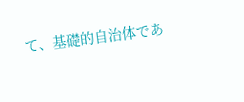て、基礎的自治体であ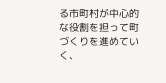る市町村が中心的な役割を担って町づくりを進めていく、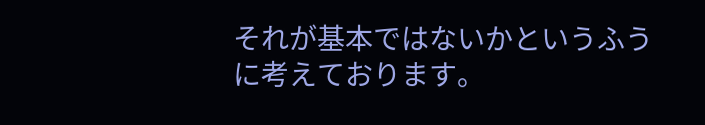それが基本ではないかというふうに考えております。